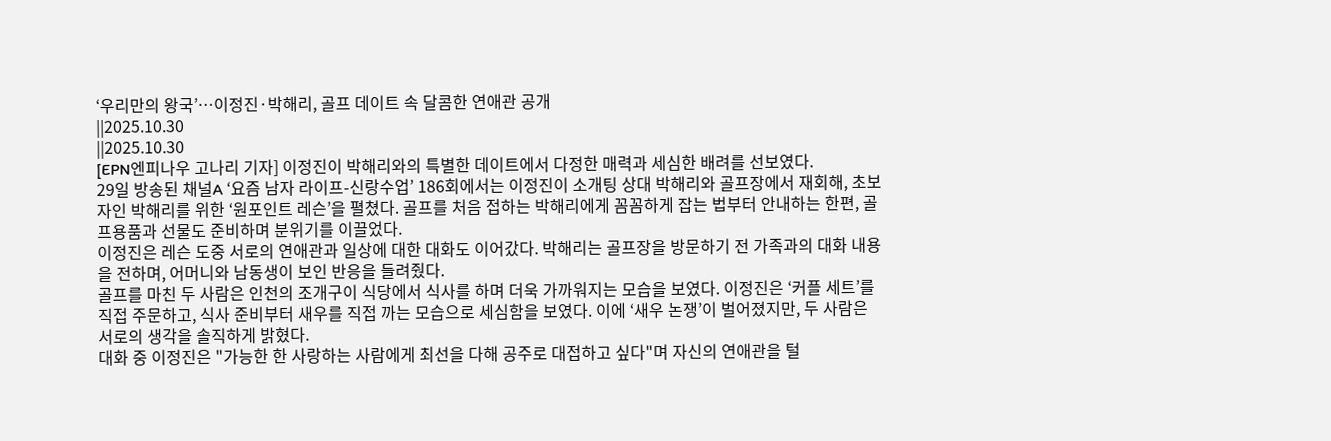‘우리만의 왕국’…이정진·박해리, 골프 데이트 속 달콤한 연애관 공개
||2025.10.30
||2025.10.30
[EPN엔피나우 고나리 기자] 이정진이 박해리와의 특별한 데이트에서 다정한 매력과 세심한 배려를 선보였다.
29일 방송된 채널A ‘요즘 남자 라이프-신랑수업’ 186회에서는 이정진이 소개팅 상대 박해리와 골프장에서 재회해, 초보자인 박해리를 위한 ‘원포인트 레슨’을 펼쳤다. 골프를 처음 접하는 박해리에게 꼼꼼하게 잡는 법부터 안내하는 한편, 골프용품과 선물도 준비하며 분위기를 이끌었다.
이정진은 레슨 도중 서로의 연애관과 일상에 대한 대화도 이어갔다. 박해리는 골프장을 방문하기 전 가족과의 대화 내용을 전하며, 어머니와 남동생이 보인 반응을 들려줬다.
골프를 마친 두 사람은 인천의 조개구이 식당에서 식사를 하며 더욱 가까워지는 모습을 보였다. 이정진은 ‘커플 세트’를 직접 주문하고, 식사 준비부터 새우를 직접 까는 모습으로 세심함을 보였다. 이에 ‘새우 논쟁’이 벌어졌지만, 두 사람은 서로의 생각을 솔직하게 밝혔다.
대화 중 이정진은 "가능한 한 사랑하는 사람에게 최선을 다해 공주로 대접하고 싶다"며 자신의 연애관을 털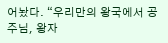어놨다. “우리만의 왕국에서 공주님, 왕자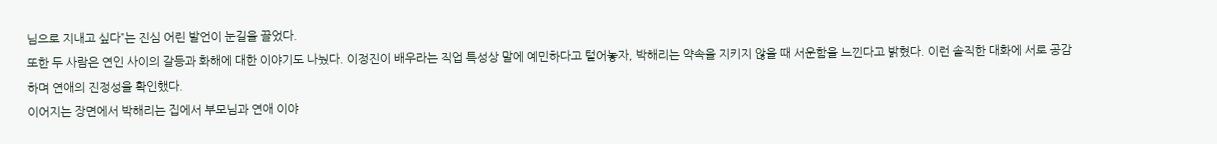님으로 지내고 싶다”는 진심 어린 발언이 눈길을 끌었다.
또한 두 사람은 연인 사이의 갈등과 화해에 대한 이야기도 나눴다. 이정진이 배우라는 직업 특성상 말에 예민하다고 털어놓자, 박해리는 약속을 지키지 않을 때 서운함을 느낀다고 밝혔다. 이런 솔직한 대화에 서로 공감하며 연애의 진정성을 확인했다.
이어지는 장면에서 박해리는 집에서 부모님과 연애 이야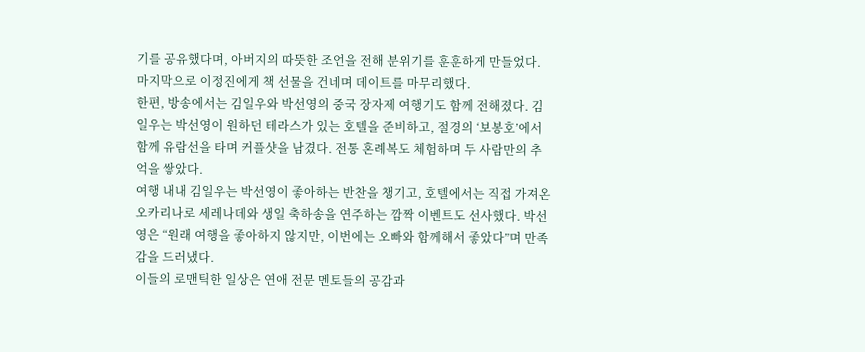기를 공유했다며, 아버지의 따뜻한 조언을 전해 분위기를 훈훈하게 만들었다. 마지막으로 이정진에게 책 선물을 건네며 데이트를 마무리했다.
한편, 방송에서는 김일우와 박선영의 중국 장자제 여행기도 함께 전해졌다. 김일우는 박선영이 원하던 테라스가 있는 호텔을 준비하고, 절경의 ‘보봉호’에서 함께 유람선을 타며 커플샷을 남겼다. 전통 혼례복도 체험하며 두 사람만의 추억을 쌓았다.
여행 내내 김일우는 박선영이 좋아하는 반찬을 챙기고, 호텔에서는 직접 가져온 오카리나로 세레나데와 생일 축하송을 연주하는 깜짝 이벤트도 선사했다. 박선영은 “원래 여행을 좋아하지 않지만, 이번에는 오빠와 함께해서 좋았다”며 만족감을 드러냈다.
이들의 로맨틱한 일상은 연애 전문 멘토들의 공감과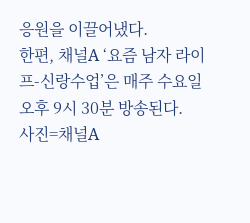응원을 이끌어냈다.
한편, 채널A ‘요즘 남자 라이프-신랑수업’은 매주 수요일 오후 9시 30분 방송된다.
사진=채널A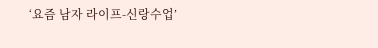‘요즘 남자 라이프-신랑수업’